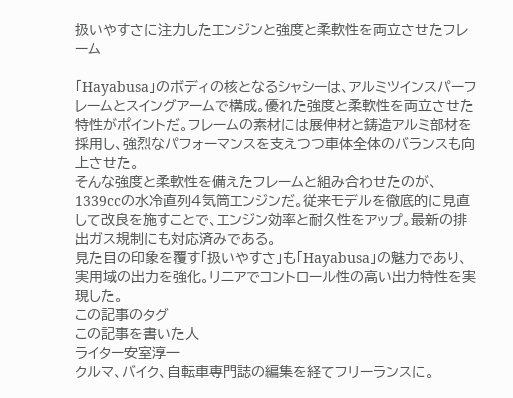扱いやすさに注力したエンジンと強度と柔軟性を両立させたフレーム

「Hayabusa」のボディの核となるシャシーは、アルミツインスパーフレームとスイングアームで構成。優れた強度と柔軟性を両立させた特性がポイントだ。フレームの素材には展伸材と鋳造アルミ部材を採用し、強烈なパフォーマンスを支えつつ車体全体のバランスも向上させた。
そんな強度と柔軟性を備えたフレームと組み合わせたのが、1339ccの水冷直列4気筒エンジンだ。従来モデルを徹底的に見直して改良を施すことで、エンジン効率と耐久性をアップ。最新の排出ガス規制にも対応済みである。
見た目の印象を覆す「扱いやすさ」も「Hayabusa」の魅力であり、実用域の出力を強化。リニアでコントロール性の高い出力特性を実現した。
この記事のタグ
この記事を書いた人
ライター安室淳一
クルマ、バイク、自転車専門誌の編集を経てフリーランスに。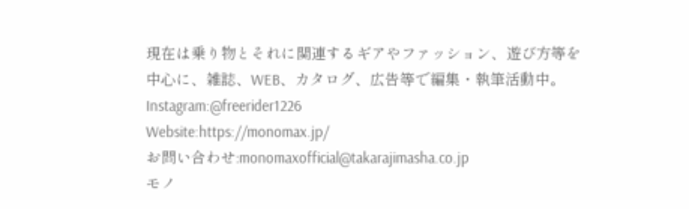現在は乗り物とそれに関連するギアやファッション、遊び方等を中心に、雑誌、WEB、カタログ、広告等で編集・執筆活動中。
Instagram:@freerider1226
Website:https://monomax.jp/
お問い合わせ:monomaxofficial@takarajimasha.co.jp
モノ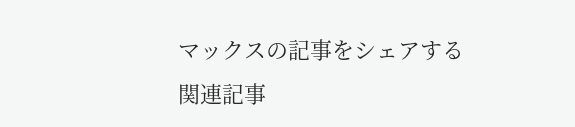マックスの記事をシェアする
関連記事